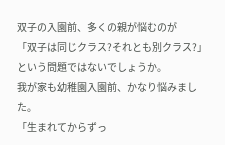双子の入園前、多くの親が悩むのが
「双子は同じクラス?それとも別クラス?」
という問題ではないでしょうか。
我が家も幼稚園入園前、かなり悩みました。
「生まれてからずっ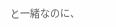と一緒なのに、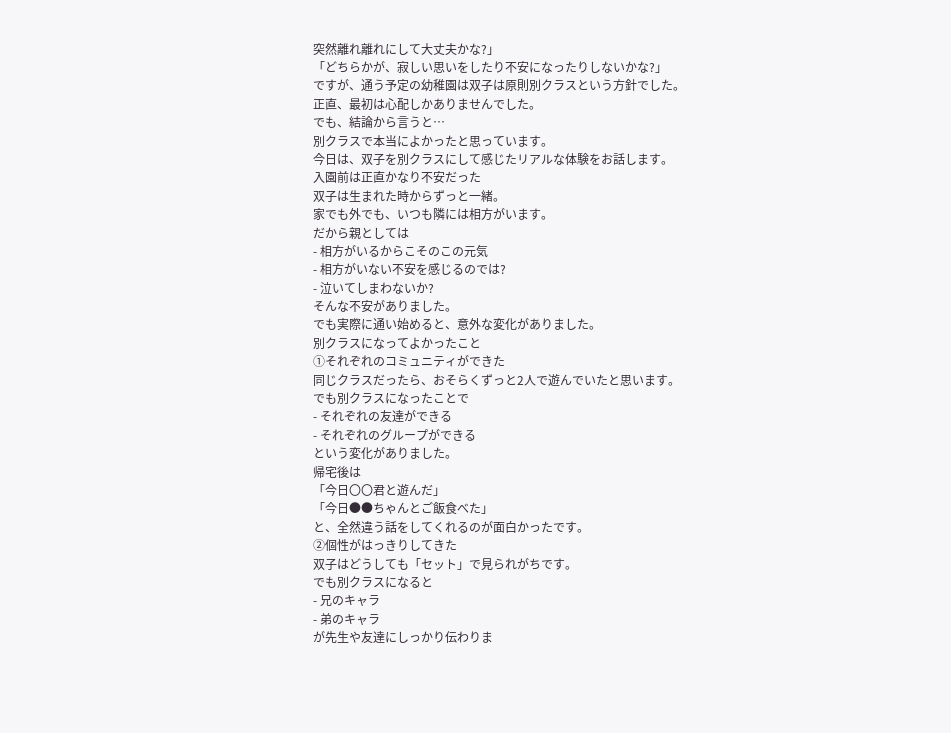突然離れ離れにして大丈夫かな?」
「どちらかが、寂しい思いをしたり不安になったりしないかな?」
ですが、通う予定の幼稚園は双子は原則別クラスという方針でした。
正直、最初は心配しかありませんでした。
でも、結論から言うと…
別クラスで本当によかったと思っています。
今日は、双子を別クラスにして感じたリアルな体験をお話します。
入園前は正直かなり不安だった
双子は生まれた時からずっと一緒。
家でも外でも、いつも隣には相方がいます。
だから親としては
- 相方がいるからこそのこの元気
- 相方がいない不安を感じるのでは?
- 泣いてしまわないか?
そんな不安がありました。
でも実際に通い始めると、意外な変化がありました。
別クラスになってよかったこと
①それぞれのコミュニティができた
同じクラスだったら、おそらくずっと2人で遊んでいたと思います。
でも別クラスになったことで
- それぞれの友達ができる
- それぞれのグループができる
という変化がありました。
帰宅後は
「今日〇〇君と遊んだ」
「今日●●ちゃんとご飯食べた」
と、全然違う話をしてくれるのが面白かったです。
②個性がはっきりしてきた
双子はどうしても「セット」で見られがちです。
でも別クラスになると
- 兄のキャラ
- 弟のキャラ
が先生や友達にしっかり伝わりま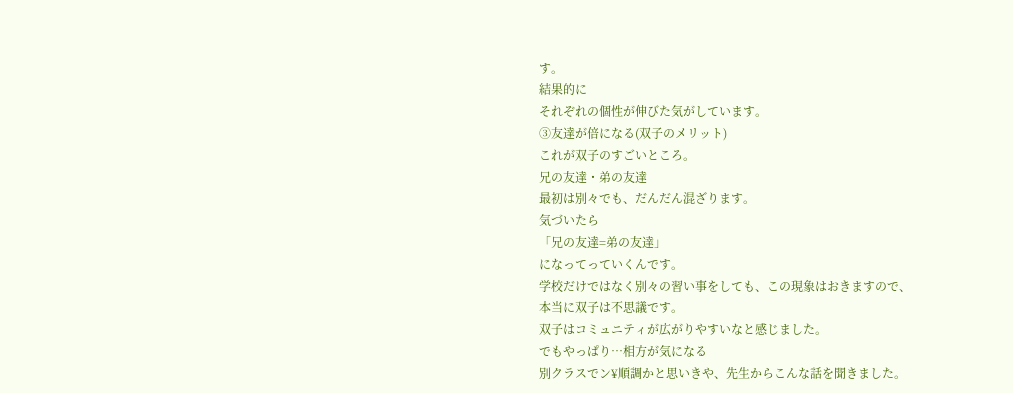す。
結果的に
それぞれの個性が伸びた気がしています。
③友達が倍になる(双子のメリット)
これが双子のすごいところ。
兄の友達・弟の友達
最初は別々でも、だんだん混ざります。
気づいたら
「兄の友達=弟の友達」
になってっていくんです。
学校だけではなく別々の習い事をしても、この現象はおきますので、
本当に双子は不思議です。
双子はコミュニティが広がりやすいなと感じました。
でもやっぱり…相方が気になる
別クラスでン¥順調かと思いきや、先生からこんな話を聞きました。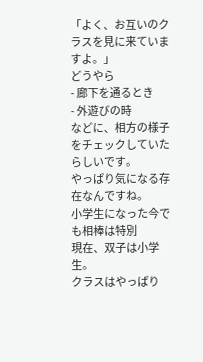「よく、お互いのクラスを見に来ていますよ。」
どうやら
- 廊下を通るとき
- 外遊びの時
などに、相方の様子をチェックしていたらしいです。
やっぱり気になる存在なんですね。
小学生になった今でも相棒は特別
現在、双子は小学生。
クラスはやっぱり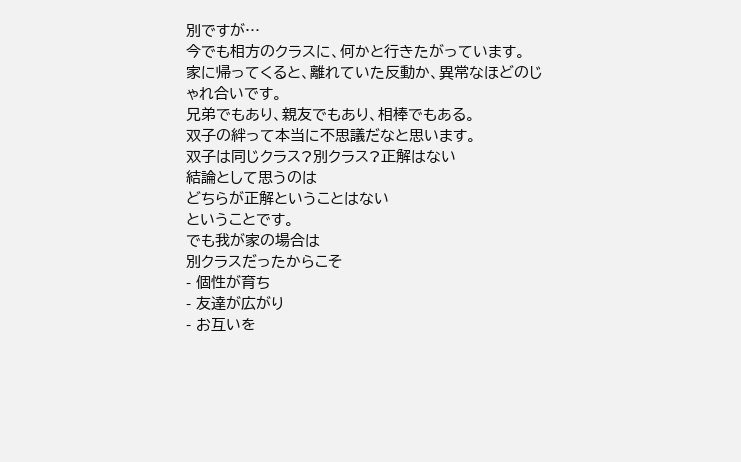別ですが…
今でも相方のクラスに、何かと行きたがっています。
家に帰ってくると、離れていた反動か、異常なほどのじゃれ合いです。
兄弟でもあり、親友でもあり、相棒でもある。
双子の絆って本当に不思議だなと思います。
双子は同じクラス?別クラス?正解はない
結論として思うのは
どちらが正解ということはない
ということです。
でも我が家の場合は
別クラスだったからこそ
- 個性が育ち
- 友達が広がり
- お互いを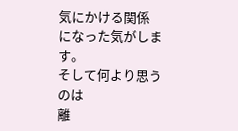気にかける関係
になった気がします。
そして何より思うのは
離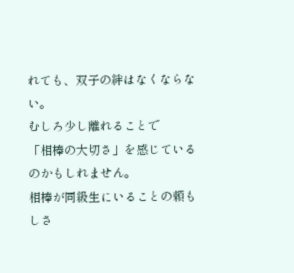れても、双子の絆はなくならない。
むしろ少し離れることで
「相棒の大切さ」を感じているのかもしれません。
相棒が同級生にいることの頼もしさ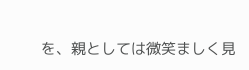を、親としては微笑ましく見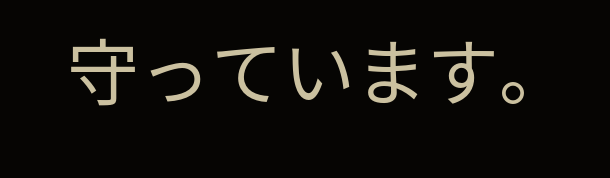守っています。